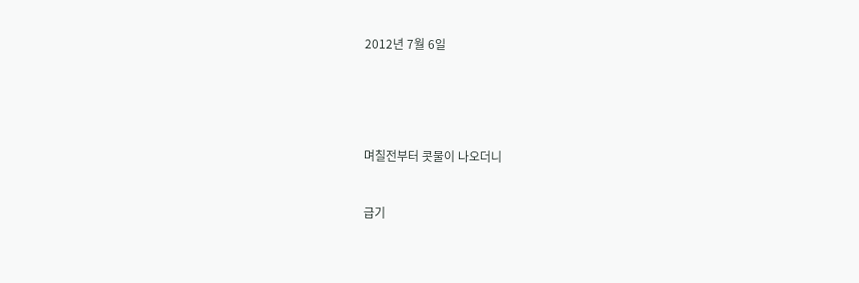2012년 7월 6일





며칠전부터 콧물이 나오더니


급기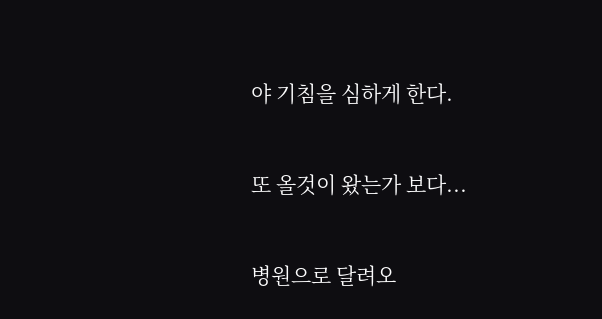야 기침을 심하게 한다.


또 올것이 왔는가 보다...


병원으로 달려오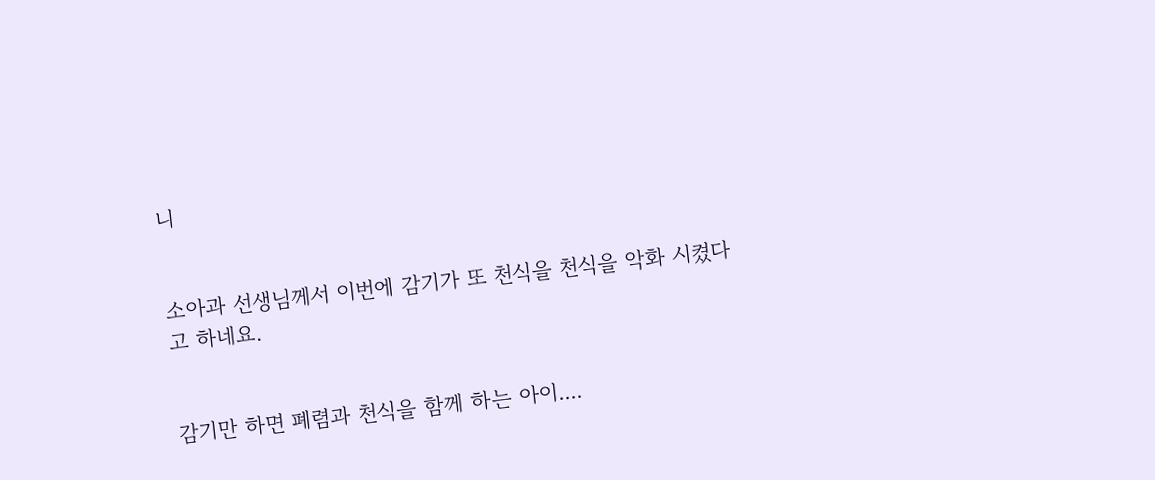니


소아과 선생님께서 이번에 감기가 또 천식을 천식을 악화 시켰다고 하네요.


감기만 하면 폐렴과 천식을 함께 하는 아이....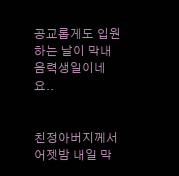공교롭게도 입원하는 날이 막내 음력생일이네요..


친정아버지께서 어젯밤 내일 막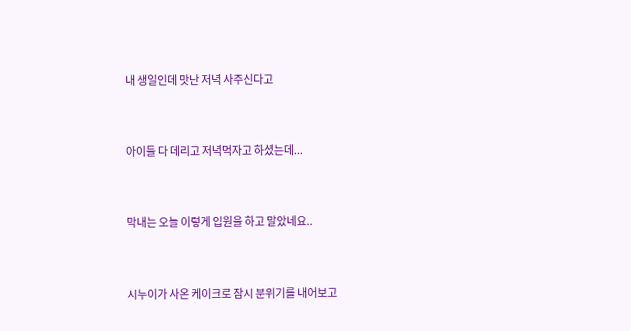내 생일인데 맛난 저녁 사주신다고


아이들 다 데리고 저녁먹자고 하셨는데...


막내는 오늘 이렇게 입원을 하고 말았네요..


시누이가 사온 케이크로 잠시 분위기를 내어보고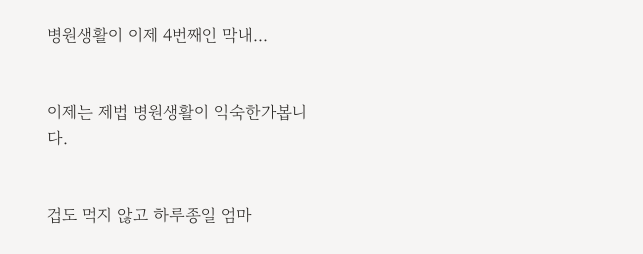병원생활이 이제 4번째인 막내...


이제는 제법 병원생활이 익숙한가봅니다.


겁도 먹지 않고 하루종일 엄마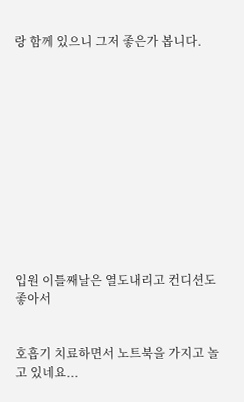랑 함께 있으니 그저 좋은가 봅니다.












입원 이틀째날은 열도내리고 컨디션도 좋아서


호흡기 치료하면서 노트북을 가지고 놀고 있네요...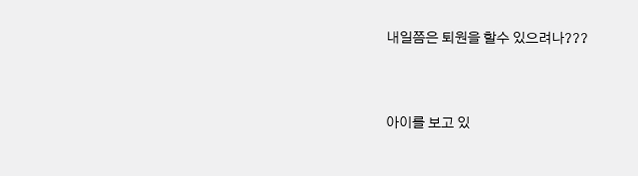내일쯤은 퇴원을 할수 있으려나???


아이를 보고 있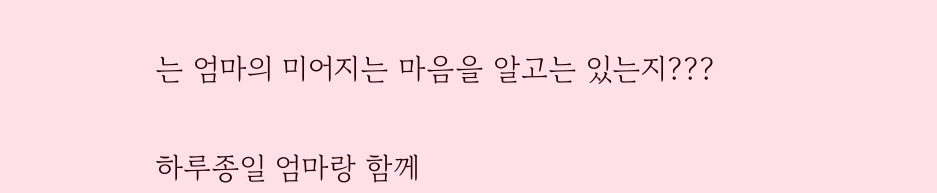는 엄마의 미어지는 마음을 알고는 있는지???


하루종일 엄마랑 함께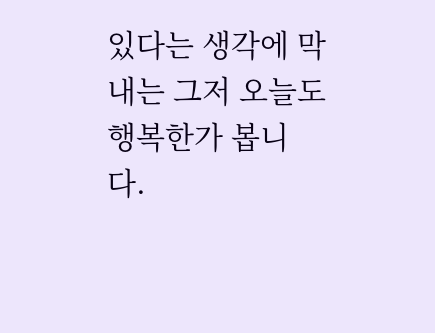있다는 생각에 막내는 그저 오늘도 행복한가 봅니다.